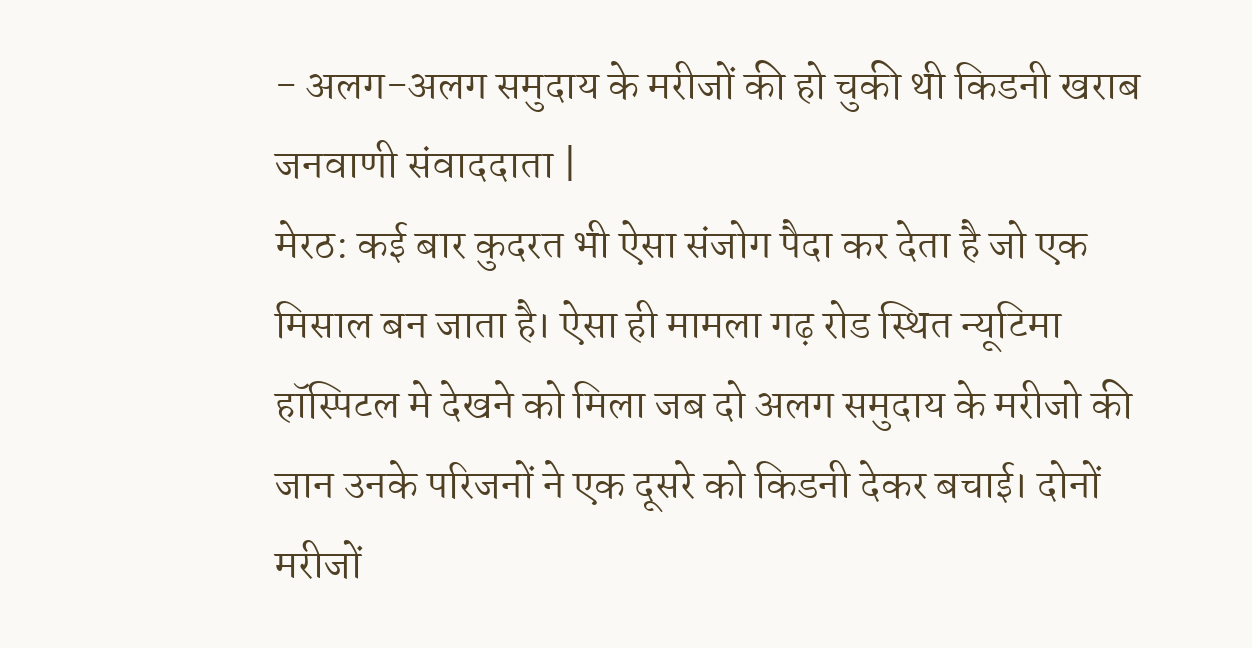- अलग-अलग समुदाय के मरीजों की हो चुकी थी किडनी खराब
जनवाणी संवाददाता |
मेरठ: कई बार कुदरत भी ऐसा संजोग पैदा कर देता है जो एक मिसाल बन जाता है। ऐसा ही मामला गढ़ रोड स्थित न्यूटिमा हॉस्पिटल मे देखने को मिला जब दो अलग समुदाय के मरीजो की जान उनके परिजनों ने एक दूसरे को किडनी देकर बचाई। दोनों मरीजों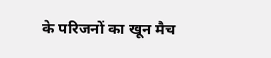के परिजनों का खून मैच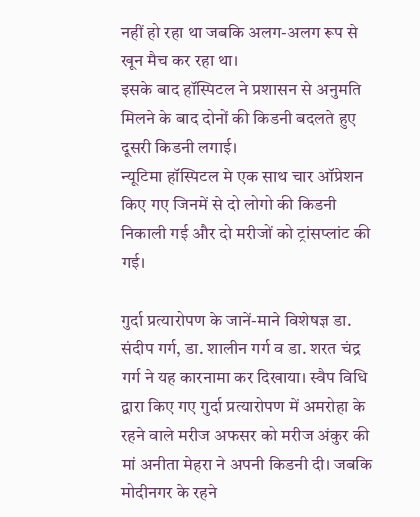नहीं हो रहा था जबकि अलग-अलग रूप से खून मैच कर रहा था।
इसके बाद हॉस्पिटल ने प्रशासन से अनुमति मिलने के बाद दोनों की किडनी बदलते हुए दूसरी किडनी लगाई।
न्यूटिमा हॉस्पिटल मे एक साथ चार ऑप्रेशन किए गए जिनमें से दो लोगो की किडनी निकाली गई और दो मरीजों को ट्रांसप्लांट की गई।

गुर्दा प्रत्यारोपण के जानें-माने विशेषज्ञ डा. संदीप गर्ग, डा. शालीन गर्ग व डा. शरत चंद्र गर्ग ने यह कारनामा कर दिखाया। स्वैप विधि द्वारा किए गए गुर्दा प्रत्यारोपण में अमरोहा के रहने वाले मरीज अफसर को मरीज अंकुर की मां अनीता मेहरा ने अपनी किडनी दी। जबकि मोदीनगर के रहने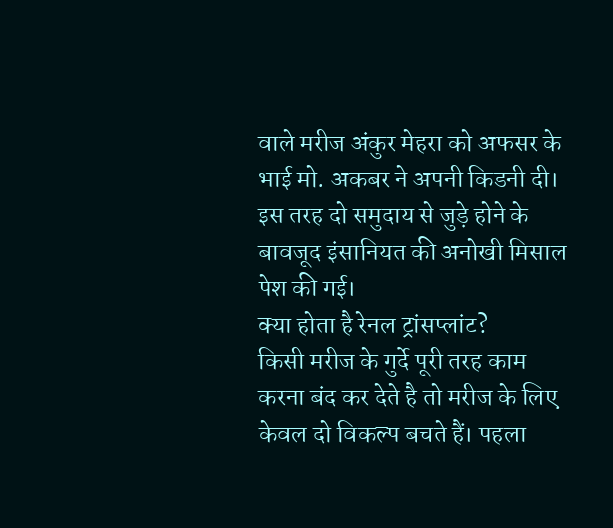वाले मरीज अंकुर मेहरा को अफसर के भाई मो. अकबर ने अपनी किडनी दी। इस तरह दो समुदाय से जुड़े होने के बावजूद इंसानियत की अनोखी मिसाल पेश की गई।
क्या होता है रेनल ट्रांसप्लांट?
किसी मरीज के गुर्दे पूरी तरह काम करना बंद कर देते है तो मरीज के लिए केवल दो विकल्प बचते हैं। पहला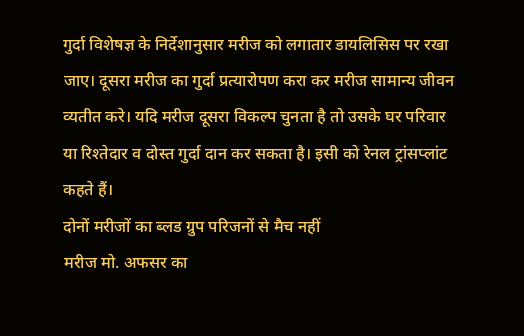गुर्दा विशेषज्ञ के निर्देशानुसार मरीज को लगातार डायलिसिस पर रखा जाए। दूसरा मरीज का गुर्दा प्रत्यारोपण करा कर मरीज सामान्य जीवन व्यतीत करे। यदि मरीज दूसरा विकल्प चुनता है तो उसके घर परिवार या रिश्तेदार व दोस्त गुर्दा दान कर सकता है। इसी को रेनल ट्रांसप्लांट कहते हैं।
दोनों मरीजों का ब्लड ग्रुप परिजनों से मैच नहीं
मरीज मो. अफसर का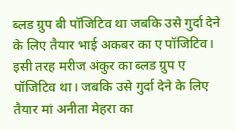ब्लड ग्रुप बी पॉजिटिव था जबकि उसे गुर्दा देने के लिए तैयार भाई अकबर का ए पॉजिटिव। इसी तरह मरीज अंकुर का ब्लड ग्रुप ए पॉजिटिव था। जबकि उसे गुर्दा देने के लिए तैयार मां अनीता मेहरा का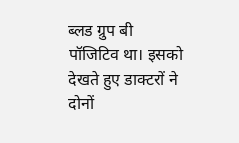ब्लड ग्रुप बी पॉजिटिव था। इसको देखते हुए डाक्टरों ने दोनों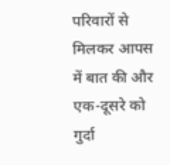परिवारों से मिलकर आपस में बात की और एक-दूसरे को गुर्दा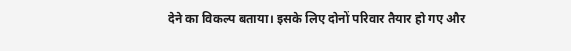देने का विकल्प बताया। इसके लिए दोनों परिवार तैयार हो गए और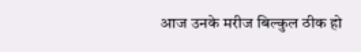आज उनके मरीज बिल्कुल ठीक हो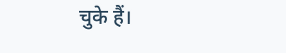चुके हैं।